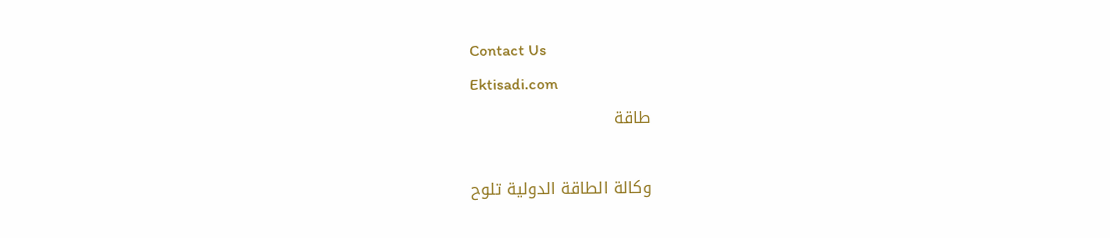Contact Us
Ektisadi.com
طاقة

وكالة الطاقة الدولية تلوح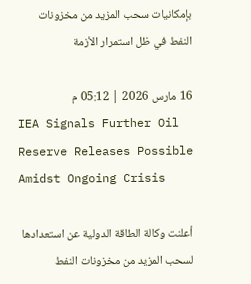بإمكانيات سحب المزيد من مخزونات النفط في ظل استمرار الأزمة

16 مارس 2026 | 05:12 م
IEA Signals Further Oil Reserve Releases Possible Amidst Ongoing Crisis

أعلنت وكالة الطاقة الدولية عن استعدادها لسحب المزيد من مخزونات النفط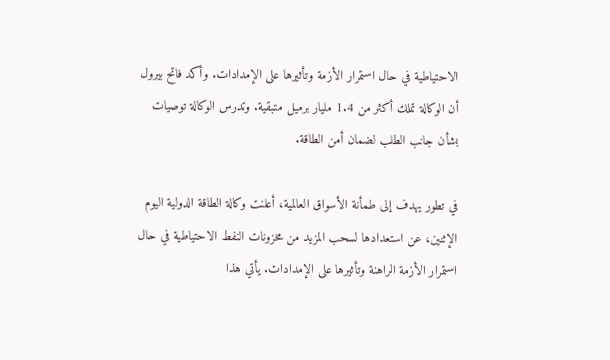الاحتياطية في حال استمرار الأزمة وتأثيرها على الإمدادات. وأكد فاتح بيرول أن الوكالة تملك أكثر من 1.4 مليار برميل متبقية. وتدرس الوكالة توصيات بشأن جانب الطلب لضمان أمن الطاقة.

في تطور يهدف إلى طمأنة الأسواق العالمية، أعلنت وكالة الطاقة الدولية اليوم الإثنين، عن استعدادها لسحب المزيد من مخزونات النفط الاحتياطية في حال استمرار الأزمة الراهنة وتأثيرها على الإمدادات. يأتي هذا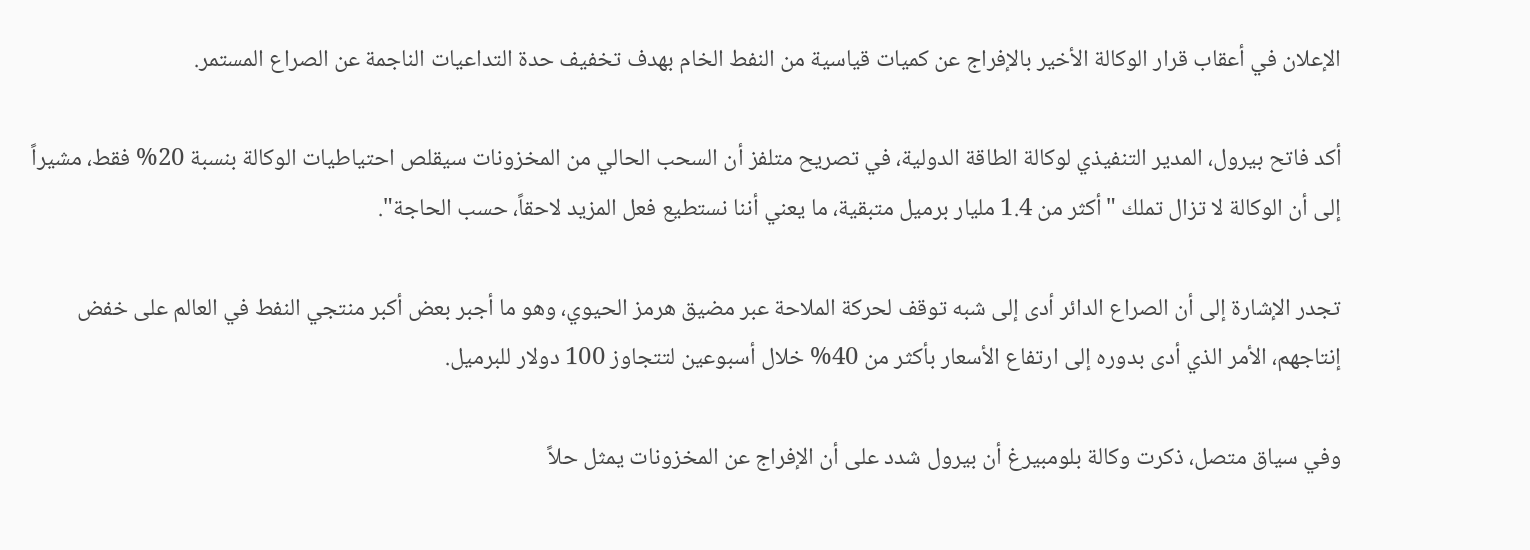الإعلان في أعقاب قرار الوكالة الأخير بالإفراج عن كميات قياسية من النفط الخام بهدف تخفيف حدة التداعيات الناجمة عن الصراع المستمر.

أكد فاتح بيرول، المدير التنفيذي لوكالة الطاقة الدولية، في تصريح متلفز أن السحب الحالي من المخزونات سيقلص احتياطيات الوكالة بنسبة 20% فقط، مشيراً إلى أن الوكالة لا تزال تملك "أكثر من 1.4 مليار برميل متبقية، ما يعني أننا نستطيع فعل المزيد لاحقاً، حسب الحاجة".

تجدر الإشارة إلى أن الصراع الدائر أدى إلى شبه توقف لحركة الملاحة عبر مضيق هرمز الحيوي، وهو ما أجبر بعض أكبر منتجي النفط في العالم على خفض إنتاجهم، الأمر الذي أدى بدوره إلى ارتفاع الأسعار بأكثر من 40% خلال أسبوعين لتتجاوز 100 دولار للبرميل.

وفي سياق متصل، ذكرت وكالة بلومبيرغ أن بيرول شدد على أن الإفراج عن المخزونات يمثل حلاً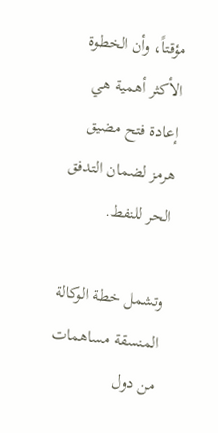مؤقتاً، وأن الخطوة الأكثر أهمية هي إعادة فتح مضيق هرمز لضمان التدفق الحر للنفط.

وتشمل خطة الوكالة المنسقة مساهمات من دول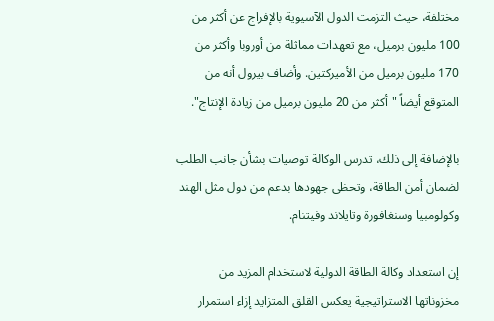مختلفة، حيث التزمت الدول الآسيوية بالإفراج عن أكثر من 100 مليون برميل، مع تعهدات مماثلة من أوروبا وأكثر من 170 مليون برميل من الأميركتين. وأضاف بيرول أنه من المتوقع أيضاً "أكثر من 20 مليون برميل من زيادة الإنتاج".

بالإضافة إلى ذلك، تدرس الوكالة توصيات بشأن جانب الطلب لضمان أمن الطاقة، وتحظى جهودها بدعم من دول مثل الهند وكولومبيا وسنغافورة وتايلاند وفيتنام.

إن استعداد وكالة الطاقة الدولية لاستخدام المزيد من مخزوناتها الاستراتيجية يعكس القلق المتزايد إزاء استمرار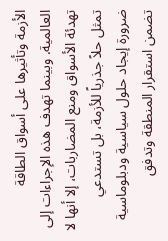الأزمة وتأثيرها على أسواق الطاقة العالمية. وبينما تهدف هذه الإجراءات إلى تهدئة الأسواق ومنع المضاربات، إلا أنها لا تمثل حلاً جذرياً للأزمة، بل تستدعي ضرورة إيجاد حلول سياسية ودبلوماسية تضمن استقرار المنطقة وتدفق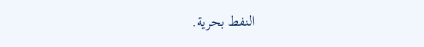النفط بحرية.